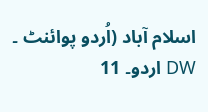اسلام آباد (اُردو پوائنٹ ۔ DW اردو۔ 11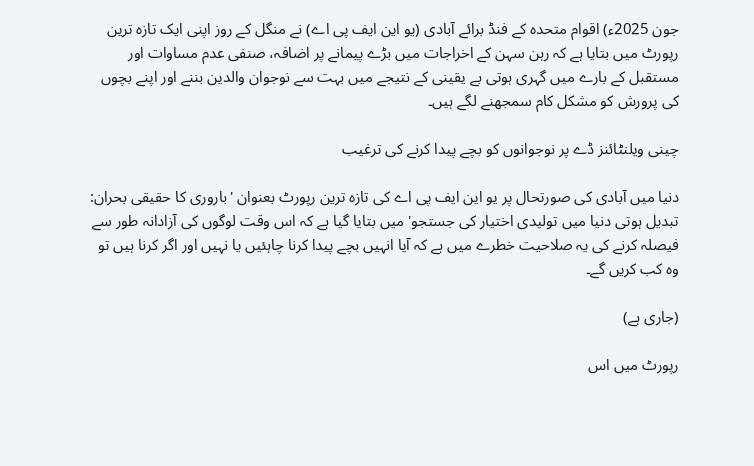جون 2025ء) اقوام متحدہ کے فنڈ برائے آبادی (یو این ایف پی اے) نے منگل کے روز اپنی ایک تازہ ترین رپورٹ میں بتایا ہے کہ رہن سہن کے اخراجات میں بڑے پیمانے پر اضافہ، صنفی عدم مساوات اور مستقبل کے بارے میں گہری ہوتی بے یقینی کے نتیجے میں بہت سے نوجوان والدین بننے اور اپنے بچوں کی پرورش کو مشکل کام سمجھنے لگے ہیں۔

چینی ویلنٹائنز ڈے پر نوجوانوں کو بچے پیدا کرنے کی ترغیب

دنیا میں آبادی کی صورتحال پر یو این ایف پی اے کی تازہ ترین رپورٹ بعنوان 'باروری کا حقیقی بحران: تبدیل ہوتی دنیا میں تولیدی اختیار کی جستجو' میں بتایا گیا ہے کہ اس وقت لوگوں کی آزادانہ طور سے فیصلہ کرنے کی یہ صلاحیت خطرے میں ہے کہ آیا انہیں بچے پیدا کرنا چاہئیں یا نہیں اور اگر کرنا ہیں تو وہ کب کریں گے۔

(جاری ہے)

رپورٹ میں اس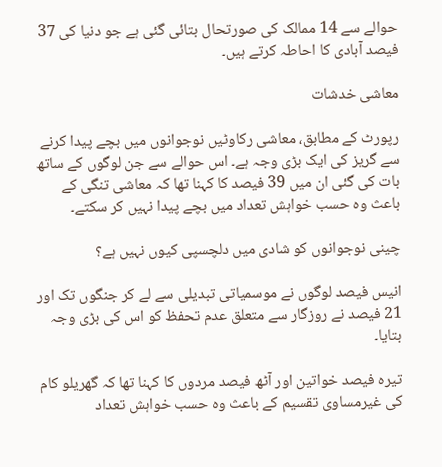حوالے سے 14 ممالک کی صورتحال بتائی گئی ہے جو دنیا کی 37 فیصد آبادی کا احاطہ کرتے ہیں۔

معاشی خدشات

رپورٹ کے مطابق، معاشی رکاوٹیں نوجوانوں میں بچے پیدا کرنے سے گریز کی ایک بڑی وجہ ہے۔ اس حوالے سے جن لوگوں کے ساتھ بات کی گئی ان میں 39 فیصد کا کہنا تھا کہ معاشی تنگی کے باعث وہ حسب خواہش تعداد میں بچے پیدا نہیں کر سکتے۔

چینی نوجوانوں کو شادی میں دلچسپی کیوں نہیں ہے؟

انیس فیصد لوگوں نے موسمیاتی تبدیلی سے لے کر جنگوں تک اور 21 فیصد نے روزگار سے متعلق عدم تحفظ کو اس کی بڑی وجہ بتایا۔

تیرہ فیصد خواتین اور آٹھ فیصد مردوں کا کہنا تھا کہ گھریلو کام کی غیرمساوی تقسیم کے باعث وہ حسب خواہش تعداد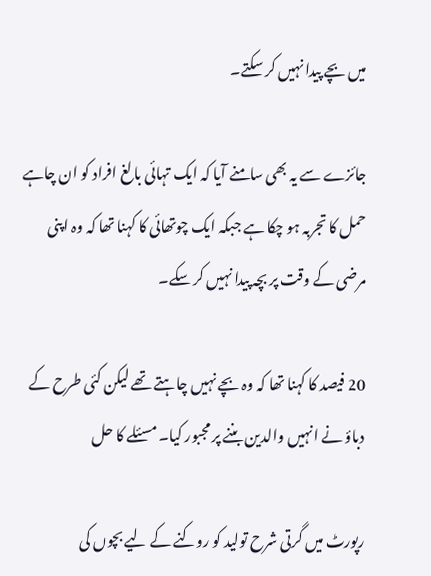میں بچے پیدا نہیں کر سکتے۔

جائزے سے یہ بھی سامنے آیا کہ ایک تہائی بالغ افراد کو ان چاہے حمل کا تجربہ ہو چکا ہے جبکہ ایک چوتھائی کا کہنا تھا کہ وہ اپنی مرضی کے وقت پر بچہ پیدا نہیں کر سکے۔

20 فیصد کا کہنا تھا کہ وہ بچے نہیں چاہتے تھے لیکن کئی طرح کے دباؤ نے انہیں والدین بننے پر مجبور کیا۔ مسئلے کا حل

رپورٹ میں گرتی شرح تولید کو روکنے کے لیے بچوں کی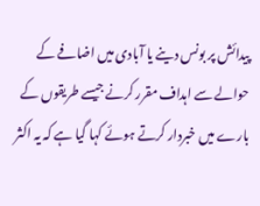پیدائش پر بونس دینے یا آبادی میں اضافے کے حوالے سے اہداف مقرر کرنے جیسے طریقوں کے بارے میں خبردار کرتے ہوئے کہا گیا ہے کہ یہ اکثر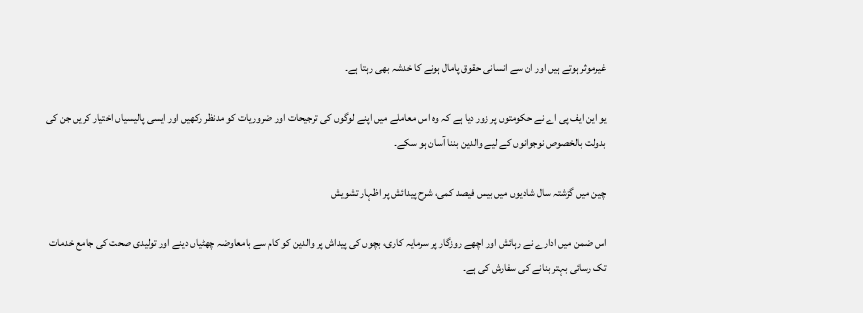غیرموثر ہوتے ہیں اور ان سے انسانی حقوق پامال ہونے کا خدشہ بھی رہتا ہے۔

یو این ایف پی اے نے حکومتوں پر زور دیا ہے کہ وہ اس معاملے میں اپنے لوگوں کی ترجیحات اور ضروریات کو مدنظر رکھیں اور ایسی پالیسیاں اختیار کریں جن کی بدولت بالخصوص نوجوانوں کے لیے والدین بننا آسان ہو سکے۔

چین میں گزشتہ سال شادیوں میں بیس فیصد کمی، شرح پیدائش پر اظہار تشویش

اس ضمن میں ادارے نے رہائش اور اچھے روزگار پر سرمایہ کاری، بچوں کی پیداش پر والدین کو کام سے بامعاوضہ چھٹیاں دینے اور تولیدی صحت کی جامع خدمات تک رسائی بہتر بنانے کی سفارش کی ہے۔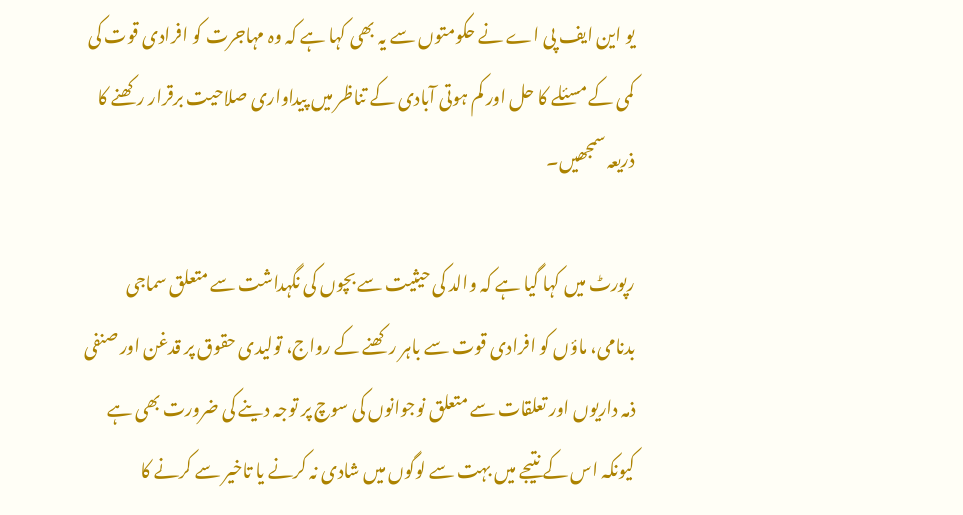یو این ایف پی اے نے حکومتوں سے یہ بھی کہا ہے کہ وہ مہاجرت کو افرادی قوت کی کمی کے مسئلے کا حل اور کم ہوتی آبادی کے تناظر میں پیداواری صلاحیت برقرار رکھنے کا ذریعہ سمجھیں۔

رپورٹ میں کہا گیا ہے کہ والد کی حیثیت سے بچوں کی نگہداشت سے متعلق سماجی بدنامی، ماؤں کو افرادی قوت سے باہر رکھنے کے رواج، تولیدی حقوق پر قدغن اور صنفی ذمہ داریوں اور تعلقات سے متعلق نوجوانوں کی سوچ پر توجہ دینے کی ضرورت بھی ہے کیونکہ اس کے نتیجے میں بہت سے لوگوں میں شادی نہ کرنے یا تاخیر سے کرنے کا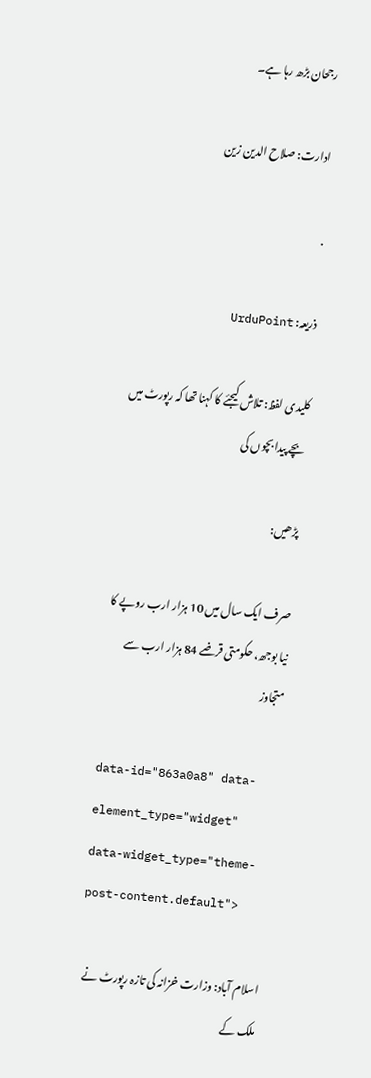رجحان بڑھ رہا ہے۔

ادارت: صلاح الدین زین

.

ذریعہ: UrduPoint

کلیدی لفظ: تلاش کیجئے کا کہنا تھا کہ رپورٹ میں بچے پیدا بچوں کی

پڑھیں:

صرف ایک سال میں 10 ہزار ارب روپے کا نیا بوجھ، حکومتی قرضے 84 ہزار ارب سے متجاوز

data-id="863a0a8" data-element_type="widget" data-widget_type="theme-post-content.default">

اسلام آباد: وزارت خزانہ کی تازہ رپورٹ نے ملک کے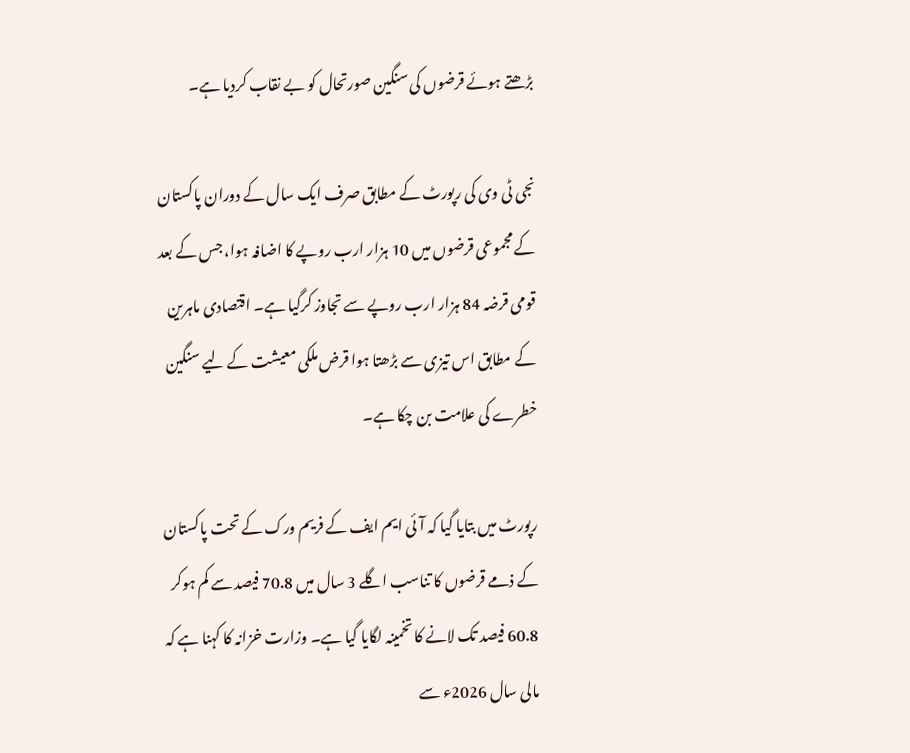بڑھتے ہوئے قرضوں کی سنگین صورتحال کو بے نقاب کردیا ہے۔

نجی ٹی وی کی رپورٹ کے مطابق صرف ایک سال کے دوران پاکستان کے مجموعی قرضوں میں 10 ہزار ارب روپے کا اضافہ ہوا، جس کے بعد قومی قرضہ 84 ہزار ارب روپے سے تجاوز کرگیا ہے۔ اقتصادی ماہرین کے مطابق اس تیزی سے بڑھتا ہوا قرض ملکی معیشت کے لیے سنگین خطرے کی علامت بن چکا ہے۔

رپورٹ میں بتایا گیا کہ آئی ایم ایف کے فریم ورک کے تحت پاکستان کے ذمے قرضوں کا تناسب اگلے 3 سال میں 70.8 فیصد سے کم ہوکر 60.8 فیصد تک لانے کا تخمینہ لگایا گیا ہے۔ وزارت خزانہ کا کہنا ہے کہ مالی سال 2026ء سے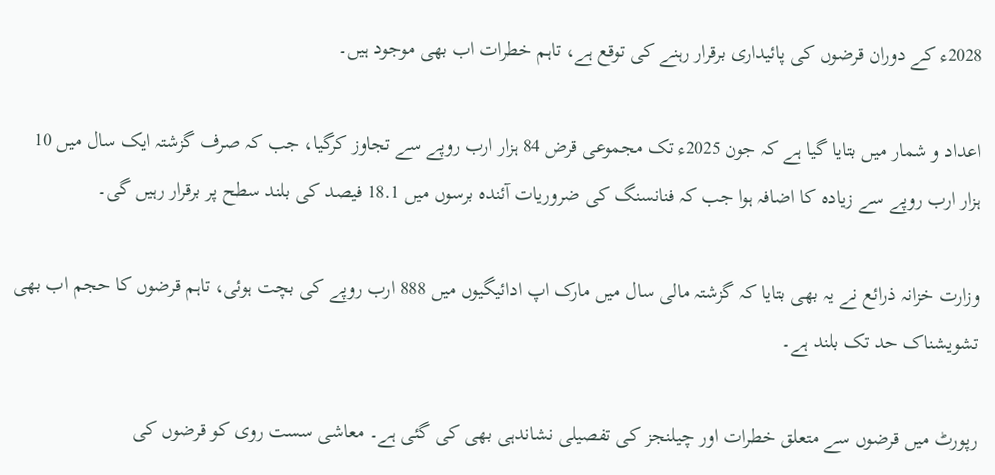2028ء کے دوران قرضوں کی پائیداری برقرار رہنے کی توقع ہے، تاہم خطرات اب بھی موجود ہیں۔

اعداد و شمار میں بتایا گیا ہے کہ جون 2025ء تک مجموعی قرض 84 ہزار ارب روپے سے تجاوز کرگیا، جب کہ صرف گزشتہ ایک سال میں 10 ہزار ارب روپے سے زیادہ کا اضافہ ہوا جب کہ فنانسنگ کی ضروریات آئندہ برسوں میں 18.1 فیصد کی بلند سطح پر برقرار رہیں گی۔

وزارت خزانہ ذرائع نے یہ بھی بتایا کہ گزشتہ مالی سال میں مارک اپ ادائیگیوں میں 888 ارب روپے کی بچت ہوئی، تاہم قرضوں کا حجم اب بھی تشویشناک حد تک بلند ہے۔

رپورٹ میں قرضوں سے متعلق خطرات اور چیلنجز کی تفصیلی نشاندہی بھی کی گئی ہے۔ معاشی سست روی کو قرضوں کی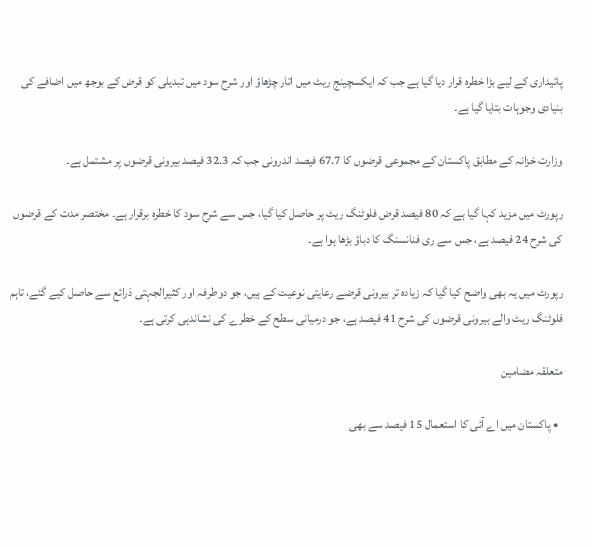پائیداری کے لیے بڑا خطرہ قرار دیا گیا ہے جب کہ ایکسچینج ریٹ میں اتار چڑھاؤ اور شرح سود میں تبدیلی کو قرض کے بوجھ میں اضافے کی بنیادی وجوہات بتایا گیا ہے۔

وزارت خزانہ کے مطابق پاکستان کے مجموعی قرضوں کا 67.7 فیصد اندرونی جب کہ 32.3 فیصد بیرونی قرضوں پر مشتمل ہے۔

رپورٹ میں مزید کہا گیا ہے کہ 80 فیصد قرض فلوٹنگ ریٹ پر حاصل کیا گیا، جس سے شرح سود کا خطرہ برقرار ہے۔ مختصر مدت کے قرضوں کی شرح 24 فیصد ہے، جس سے ری فنانسنگ کا دباؤ بڑھا ہوا ہے۔

رپورٹ میں یہ بھی واضح کیا گیا کہ زیادہ تر بیرونی قرضے رعایتی نوعیت کے ہیں، جو دوطرفہ اور کثیرالجہتی ذرائع سے حاصل کیے گئے، تاہم فلوٹنگ ریٹ والے بیرونی قرضوں کی شرح 41 فیصد ہے، جو درمیانی سطح کے خطرے کی نشاندہی کرتی ہے۔

متعلقہ مضامین

  • پاکستان میں اے آئی کا استعمال 15 فیصد سے بھی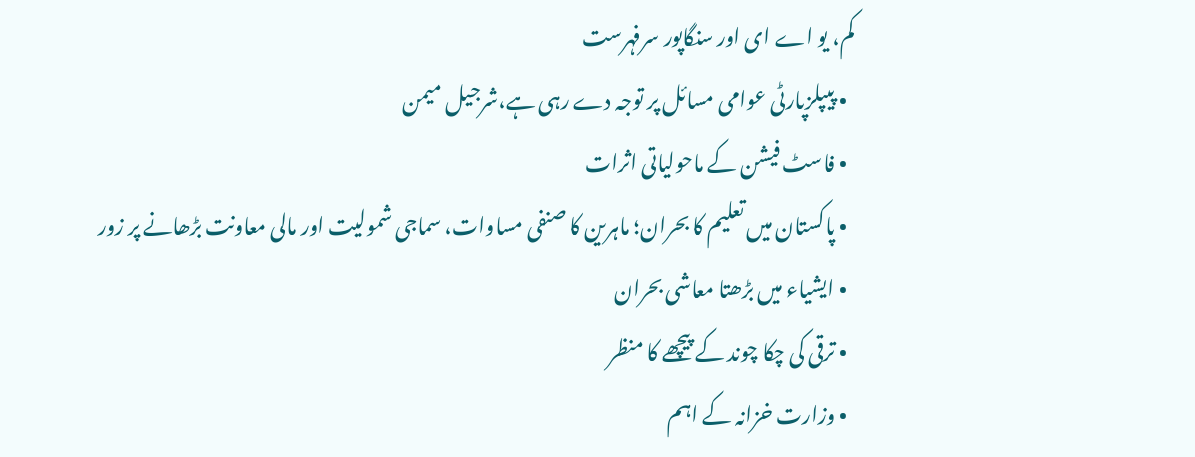کم، یو اے ای اور سنگاپور سرفہرست
  • پیپلزپارٹی عوامی مسائل پر توجہ دے رہی ہے،شرجیل میمن
  • فاسٹ فیشن کے ماحولیاتی اثرات
  • پاکستان میں تعلیم کا بحران؛ ماہرین کا صنفی مساوات، سماجی شمولیت اور مالی معاونت بڑھانے پر زور
  • ایشیاء میں بڑھتا معاشی بحران
  • ترقی کی چکا چوند کے پیچھے کا منظر
  • وزارت خزانہ کے اہم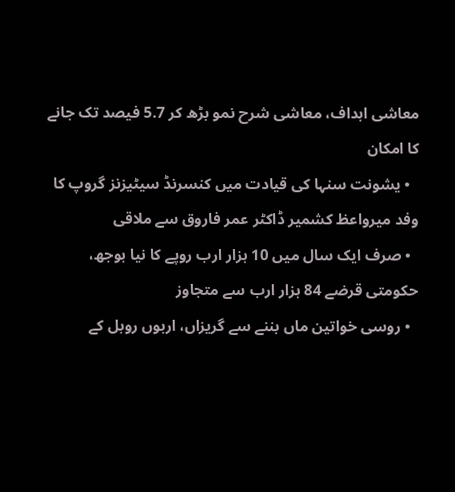معاشی اہداف، معاشی شرح نمو بڑھ کر 5.7 فیصد تک جانے کا امکان
  • یشونت سنہا کی قیادت میں کنسرنڈ سیٹیزنز گروپ کا وفد میرواعظ کشمیر ڈاکٹر عمر فاروق سے ملاقی
  • صرف ایک سال میں 10 ہزار ارب روپے کا نیا بوجھ، حکومتی قرضے 84 ہزار ارب سے متجاوز
  • روسی خواتین ماں بننے سے گریزاں، اربوں روبل کے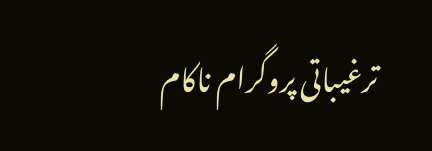ترغیباتی پروگرام ناکام